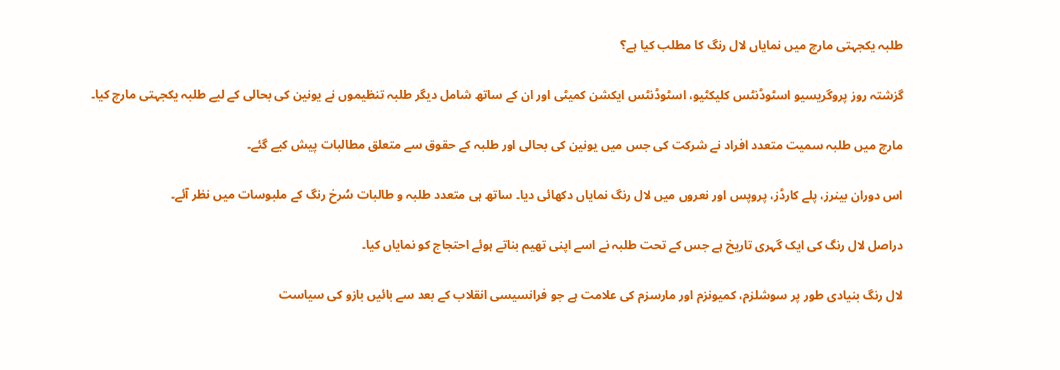طلبہ یکجہتی مارچ میں نمایاں لال رنگ کا مطلب کیا ہے؟

گزشتہ روز پروگریسیو اسٹوڈنٹس کلیکٹیو، اسٹوڈنٹس ایکشن کمیٹی اور ان کے ساتھ شامل دیگر طلبہ تنظیموں نے یونین کی بحالی کے لیے طلبہ یکجہتی مارچ کیا۔

مارچ میں طلبہ سمیت متعدد افراد نے شرکت کی جس میں یونین کی بحالی اور طلبہ کے حقوق سے متعلق مطالبات پیش کیے گئے۔

اس دوران بینرز، پلے کارڈز، پروپس اور نعروں میں لال رنگ نمایاں دکھائی دیا۔ ساتھ ہی متعدد طلبہ و طالبات سُرخ رنگ کے ملبوسات میں نظر آئے۔

دراصل لال رنگ کی ایک گہری تاریخ ہے جس کے تحت طلبہ نے اسے اپنی تھیم بناتے ہوئے احتجاج کو نمایاں کیا۔

لال رنگ بنیادی طور پر سوشلزم، کمیونزم اور مارسزم کی علامت ہے جو فرانسیسی انقلاب کے بعد سے بائیں بازو کی سیاست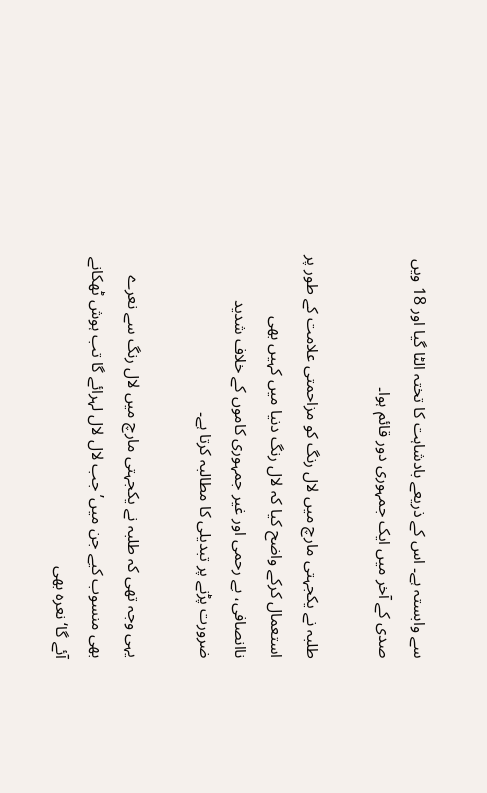سے وابستہ ہے۔ اس کے ذریعے بادشاہت کا تختہ الٹا گیا اور 18 ویں صدی کے آخر میں ایک جمہوری دور قائم ہوا۔

طلبہ نے یکجہتی مارچ میں لال رنگ کو مزاحمتی علامت کے طور پر استعمال کرکے واضح کیا کہ لال رنگ دنیا میں کہیں بھی ناانصافی، بے رحمی اور غیر جمہوری کاموں کے خلاف شدید ضرورت پڑنے پر تبدیلی کا مطالبہ کرتا ہے۔

یہی وجہ تھی کہ طلبہ نے یکجہتی مارچ میں لال رنگ سے نعرے بھی منسوب کیے جن میں’ جب لال لال لہرائے گا تب ہوش ٹھکانے آئے گا‘ نعرہ بھی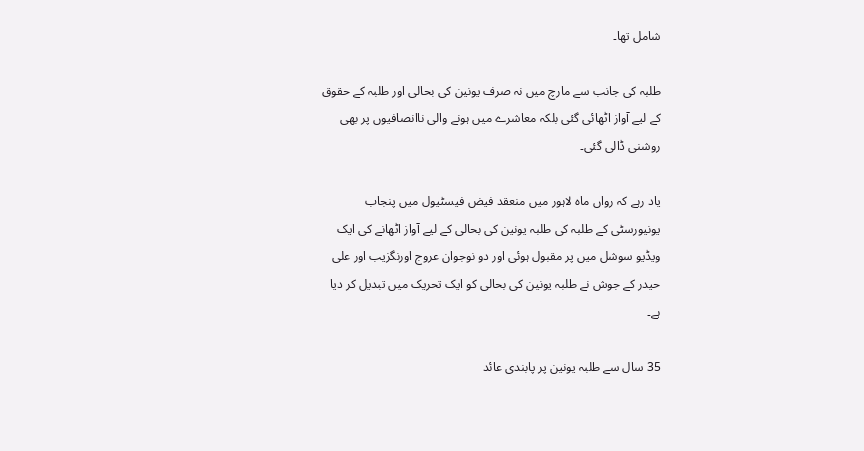شامل تھا۔

طلبہ کی جانب سے مارچ میں نہ صرف یونین کی بحالی اور طلبہ کے حقوق کے لیے آواز اٹھائی گئی بلکہ معاشرے میں ہونے والی ناانصافیوں پر بھی روشنی ڈالی گئی۔

یاد رہے کہ رواں ماہ لاہور میں منعقد فیض فیسٹیول میں پنجاب یونیورسٹی کے طلبہ کی طلبہ یونین کی بحالی کے لیے آواز اٹھانے کی ایک ویڈیو سوشل میں پر مقبول ہوئی اور دو نوجوان عروج اورنگزیب اور علی حیدر کے جوش نے طلبہ یونین کی بحالی کو ایک تحریک میں تبدیل کر دیا ہے۔

35 سال سے طلبہ یونین پر پابندی عائد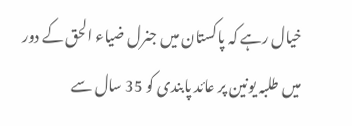خیال رہے کہ پاکستان میں جنرل ضیاء الحق کے دور میں طلبہ یونین پر عائد پابندی کو 35 سال سے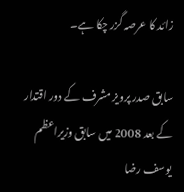زائد کا عرصہ گزر چکا ہے۔

سابق صدر پرویز مشرف کے دور اقتدار کے بعد 2008 میں سابق وزیراعظم یوسف رضا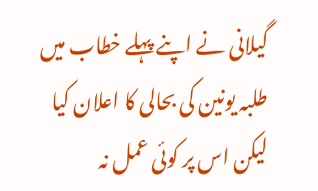گیلانی نے اپنے پہلے خطاب میں طلبہ یونین کی بحالی کا اعلان کیا لیکن اس پر کوئی عمل نہ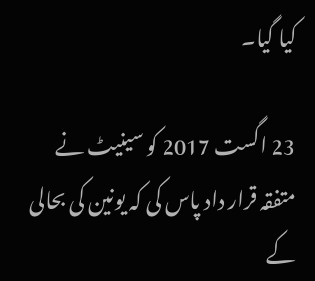کیا گیا۔

23 اگست 2017 کو سینیٹ نے متفقہ قرار داد پاس کی کہ یونین کی بحالی کے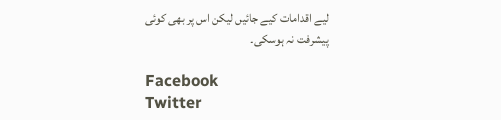لیے اقدامات کیے جائیں لیکن اس پر بھی کوئی پیشرفت نہ ہوسکی۔

Facebook
Twitter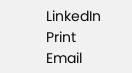LinkedIn
Print
Email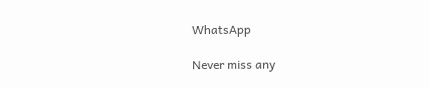WhatsApp

Never miss any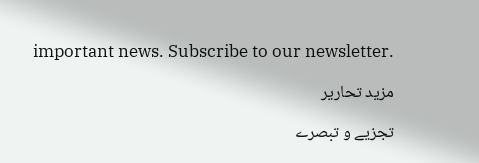important news. Subscribe to our newsletter.

مزید تحاریر

تجزیے و تبصرے